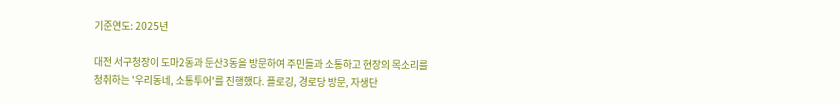기준연도: 2025년

대전 서구청장이 도마2동과 둔산3동을 방문하여 주민들과 소통하고 현장의 목소리를 청취하는 '우리동네, 소통투어'를 진행했다. 플로깅, 경로당 방문, 자생단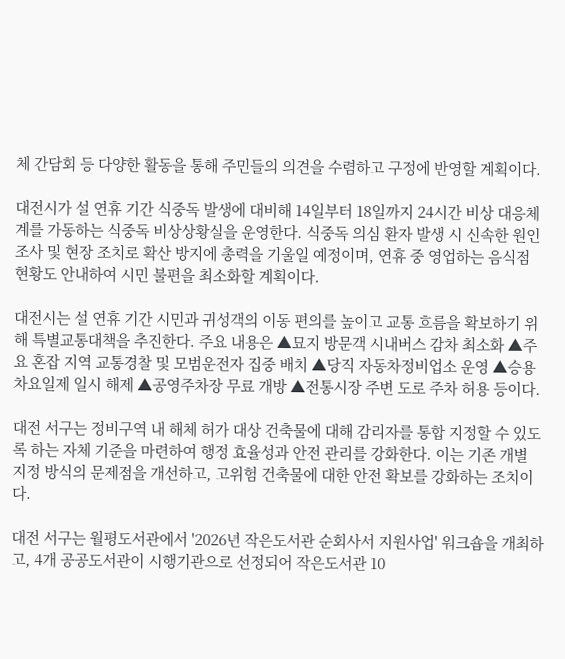체 간담회 등 다양한 활동을 통해 주민들의 의견을 수렴하고 구정에 반영할 계획이다.

대전시가 설 연휴 기간 식중독 발생에 대비해 14일부터 18일까지 24시간 비상 대응체계를 가동하는 식중독 비상상황실을 운영한다. 식중독 의심 환자 발생 시 신속한 원인 조사 및 현장 조치로 확산 방지에 총력을 기울일 예정이며, 연휴 중 영업하는 음식점 현황도 안내하여 시민 불편을 최소화할 계획이다.

대전시는 설 연휴 기간 시민과 귀성객의 이동 편의를 높이고 교통 흐름을 확보하기 위해 특별교통대책을 추진한다. 주요 내용은 ▲묘지 방문객 시내버스 감차 최소화 ▲주요 혼잡 지역 교통경찰 및 모범운전자 집중 배치 ▲당직 자동차정비업소 운영 ▲승용차요일제 일시 해제 ▲공영주차장 무료 개방 ▲전통시장 주변 도로 주차 허용 등이다.

대전 서구는 정비구역 내 해체 허가 대상 건축물에 대해 감리자를 통합 지정할 수 있도록 하는 자체 기준을 마련하여 행정 효율성과 안전 관리를 강화한다. 이는 기존 개별 지정 방식의 문제점을 개선하고, 고위험 건축물에 대한 안전 확보를 강화하는 조치이다.

대전 서구는 월평도서관에서 '2026년 작은도서관 순회사서 지원사업' 워크숍을 개최하고, 4개 공공도서관이 시행기관으로 선정되어 작은도서관 10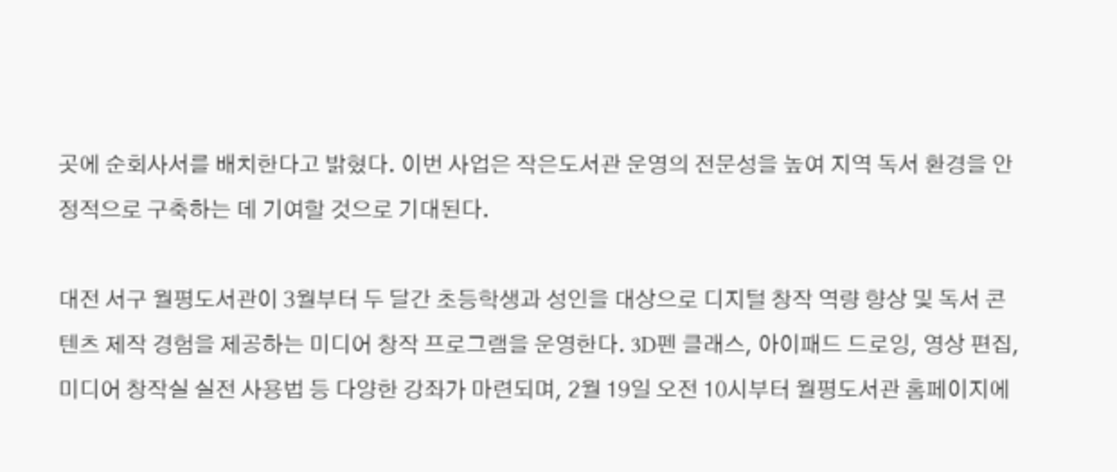곳에 순회사서를 배치한다고 밝혔다. 이번 사업은 작은도서관 운영의 전문성을 높여 지역 독서 환경을 안정적으로 구축하는 데 기여할 것으로 기대된다.

대전 서구 월평도서관이 3월부터 두 달간 초등학생과 성인을 대상으로 디지털 창작 역량 향상 및 독서 콘텐츠 제작 경험을 제공하는 미디어 창작 프로그램을 운영한다. 3D펜 클래스, 아이패드 드로잉, 영상 편집, 미디어 창작실 실전 사용법 등 다양한 강좌가 마련되며, 2월 19일 오전 10시부터 월평도서관 홈페이지에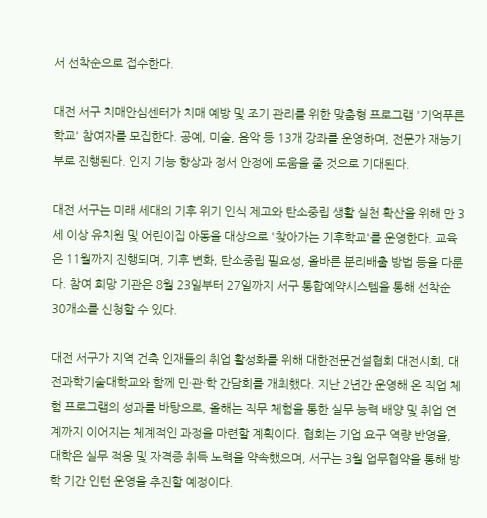서 선착순으로 접수한다.

대전 서구 치매안심센터가 치매 예방 및 조기 관리를 위한 맞춤형 프로그램 '기억푸른학교' 참여자를 모집한다. 공예, 미술, 음악 등 13개 강좌를 운영하며, 전문가 재능기부로 진행된다. 인지 기능 향상과 정서 안정에 도움을 줄 것으로 기대된다.

대전 서구는 미래 세대의 기후 위기 인식 제고와 탄소중립 생활 실천 확산을 위해 만 3세 이상 유치원 및 어린이집 아동을 대상으로 '찾아가는 기후학교'를 운영한다. 교육은 11월까지 진행되며, 기후 변화, 탄소중립 필요성, 올바른 분리배출 방법 등을 다룬다. 참여 희망 기관은 8월 23일부터 27일까지 서구 통합예약시스템을 통해 선착순 30개소를 신청할 수 있다.

대전 서구가 지역 건축 인재들의 취업 활성화를 위해 대한전문건설협회 대전시회, 대전과학기술대학교와 함께 민·관·학 간담회를 개최했다. 지난 2년간 운영해 온 직업 체험 프로그램의 성과를 바탕으로, 올해는 직무 체험을 통한 실무 능력 배양 및 취업 연계까지 이어지는 체계적인 과정을 마련할 계획이다. 협회는 기업 요구 역량 반영을, 대학은 실무 적응 및 자격증 취득 노력을 약속했으며, 서구는 3월 업무협약을 통해 방학 기간 인턴 운영을 추진할 예정이다.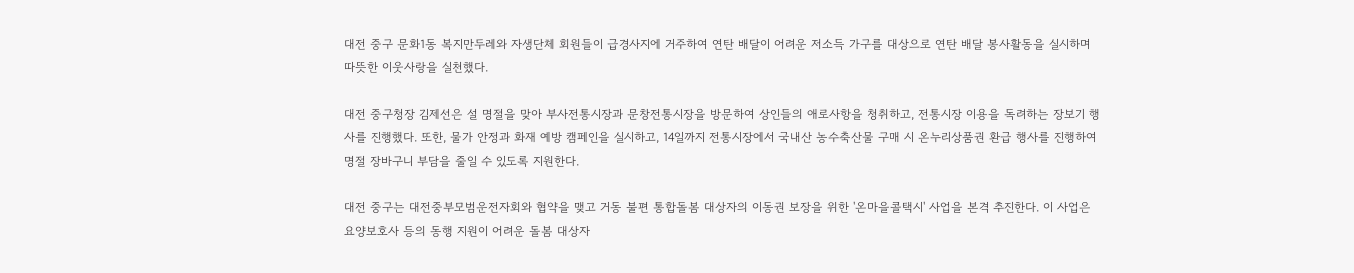대전 중구 문화1동 복지만두레와 자생단체 회원들이 급경사지에 거주하여 연탄 배달이 어려운 저소득 가구를 대상으로 연탄 배달 봉사활동을 실시하며 따뜻한 이웃사랑을 실천했다.

대전 중구청장 김제선은 설 명절을 맞아 부사전통시장과 문창전통시장을 방문하여 상인들의 애로사항을 청취하고, 전통시장 이용을 독려하는 장보기 행사를 진행했다. 또한, 물가 안정과 화재 예방 캠페인을 실시하고, 14일까지 전통시장에서 국내산 농수축산물 구매 시 온누리상품권 환급 행사를 진행하여 명절 장바구니 부담을 줄일 수 있도록 지원한다.

대전 중구는 대전중부모범운전자회와 협약을 맺고 거동 불편 통합돌봄 대상자의 이동권 보장을 위한 '온마을콜택시' 사업을 본격 추진한다. 이 사업은 요양보호사 등의 동행 지원이 어려운 돌봄 대상자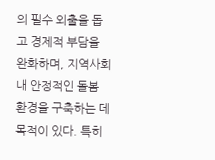의 필수 외출을 돕고 경제적 부담을 완화하며, 지역사회 내 안정적인 돌봄 환경을 구축하는 데 목적이 있다. 특히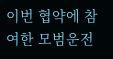이번 협약에 참여한 모범운전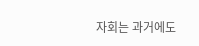자회는 과거에도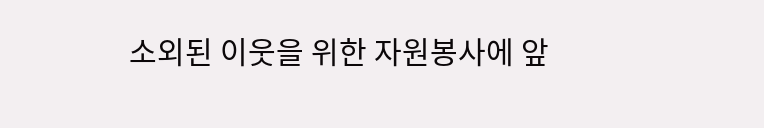소외된 이웃을 위한 자원봉사에 앞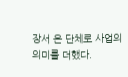장서 온 단체로 사업의 의미를 더했다.